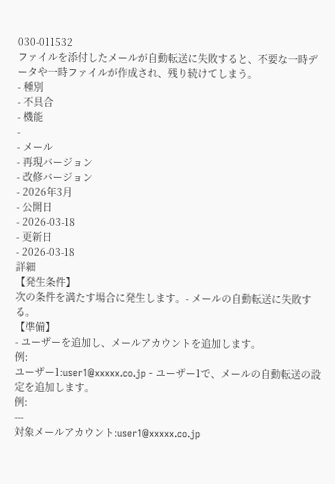030-011532
ファイルを添付したメールが自動転送に失敗すると、不要な一時データや一時ファイルが作成され、残り続けてしまう。
- 種別
- 不具合
- 機能
-
- メール
- 再現バージョン
- 改修バージョン
- 2026年3月
- 公開日
- 2026-03-18
- 更新日
- 2026-03-18
詳細
【発生条件】
次の条件を満たす場合に発生します。- メールの自動転送に失敗する。
【準備】
- ユーザーを追加し、メールアカウントを追加します。
例:
ユーザー1:user1@xxxxx.co.jp - ユーザー1で、メールの自動転送の設定を追加します。
例:
---
対象メールアカウント:user1@xxxxx.co.jp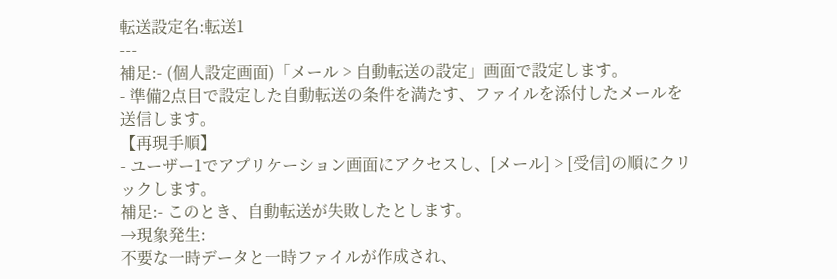転送設定名:転送1
---
補足:- (個人設定画面)「メール > 自動転送の設定」画面で設定します。
- 準備2点目で設定した自動転送の条件を満たす、ファイルを添付したメールを送信します。
【再現手順】
- ユーザー1でアプリケーション画面にアクセスし、[メール] > [受信]の順にクリックします。
補足:- このとき、自動転送が失敗したとします。
→現象発生:
不要な一時データと一時ファイルが作成され、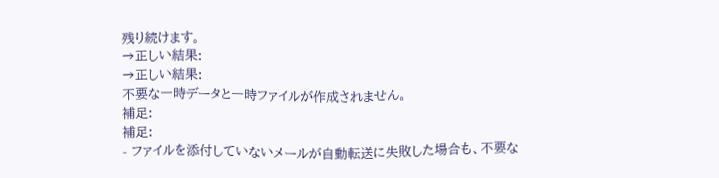残り続けます。
→正しい結果:
→正しい結果:
不要な一時データと一時ファイルが作成されません。
補足:
補足:
- ファイルを添付していないメールが自動転送に失敗した場合も、不要な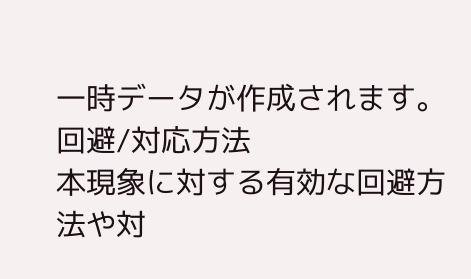一時データが作成されます。
回避/対応方法
本現象に対する有効な回避方法や対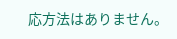応方法はありません。